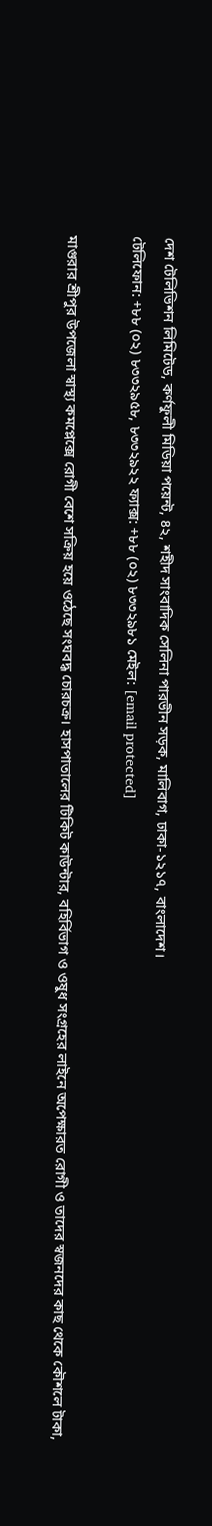দেশ টেলিভিশন লিমিটেড, কর্ণফুলী মিডিয়া পয়েন্ট, ৪২, শহীদ সাংবাদিক সেলিনা পারভীন সড়ক, মালিবাগ, ঢাকা-১২১৭, বাংলাদেশ।
টেলিফোন: +৮৮ (০২) ৮৩৩২৯৫৮, ৮৩৩২৯২২ ফ্যাক্স: +৮৮ (০২) ৮৩৩২৯৮১ মেইল: [email protected]

মাগুরার শ্রীপুর উপজেলা স্বাস্থ্য কমপ্লেক্সে রোগী বেশে সক্রিয় হয়ে ওঠেছে সংঘবদ্ধ চোরচক্র। হাসপাতালের টিকিট কাউন্টার, বহির্বিভাগ ও ওষুধ সংগ্রহের লাইনে অপেক্ষারত রোগী ও তাদের স্বজনদের কাছ থেকে কৌশলে টাকা,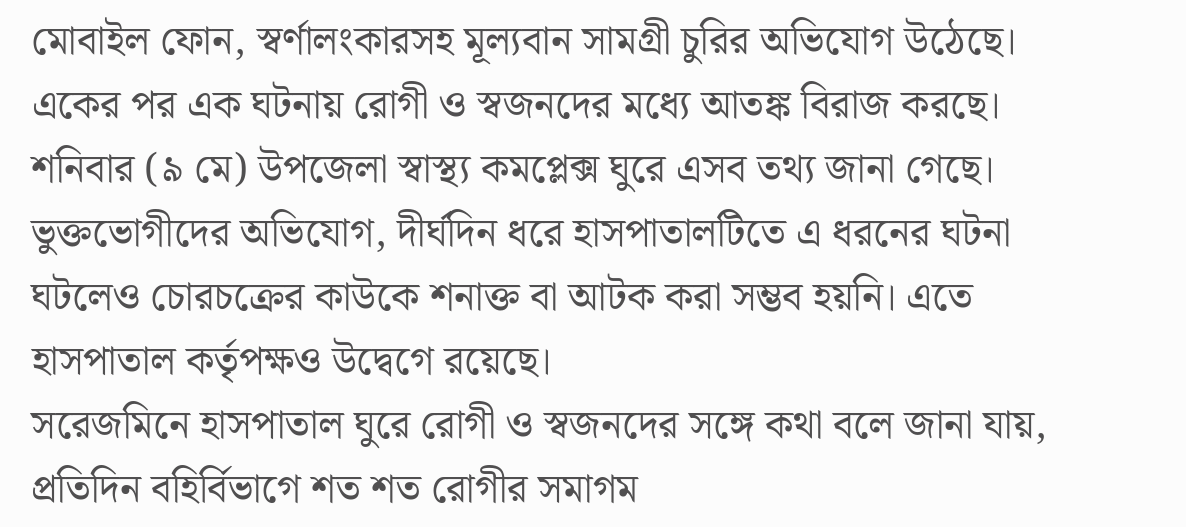মোবাইল ফোন, স্বর্ণালংকারসহ মূল্যবান সামগ্রী চুরির অভিযোগ উঠেছে। একের পর এক ঘটনায় রোগী ও স্বজনদের মধ্যে আতঙ্ক বিরাজ করছে।
শনিবার (৯ মে) উপজেলা স্বাস্থ্য কমপ্লেক্স ঘুরে এসব তথ্য জানা গেছে।
ভুক্তভোগীদের অভিযোগ, দীর্ঘদিন ধরে হাসপাতালটিতে এ ধরনের ঘটনা ঘটলেও চোরচক্রের কাউকে শনাক্ত বা আটক করা সম্ভব হয়নি। এতে হাসপাতাল কর্তৃপক্ষও উদ্বেগে রয়েছে।
সরেজমিনে হাসপাতাল ঘুরে রোগী ও স্বজনদের সঙ্গে কথা বলে জানা যায়, প্রতিদিন বহির্বিভাগে শত শত রোগীর সমাগম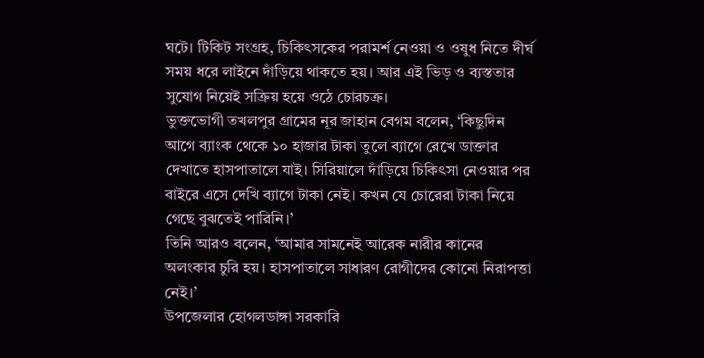ঘটে। টিকিট সংগ্রহ, চিকিৎসকের পরামর্শ নেওয়া ও ওষুধ নিতে দীর্ঘ সময় ধরে লাইনে দাঁড়িয়ে থাকতে হয়। আর এই ভিড় ও ব্যস্ততার সুযোগ নিয়েই সক্রিয় হয়ে ওঠে চোরচক্র।
ভুক্তভোগী তখলপুর গ্রামের নূর জাহান বেগম বলেন, ‘কিছুদিন আগে ব্যাংক থেকে ১০ হাজার টাকা তুলে ব্যাগে রেখে ডাক্তার দেখাতে হাসপাতালে যাই। সিরিয়ালে দাঁড়িয়ে চিকিৎসা নেওয়ার পর বাইরে এসে দেখি ব্যাগে টাকা নেই। কখন যে চোরেরা টাকা নিয়ে গেছে বুঝতেই পারিনি।’
তিনি আরও বলেন, ‘আমার সামনেই আরেক নারীর কানের অলংকার চুরি হয়। হাসপাতালে সাধারণ রোগীদের কোনো নিরাপত্তা নেই।’
উপজেলার হোগলডাঙ্গা সরকারি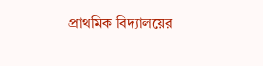প্রাথমিক বিদ্যালয়ের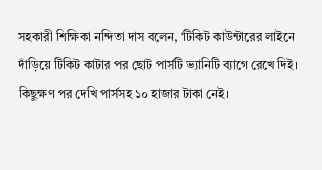সহকারী শিক্ষিকা নন্দিতা দাস বলেন, ‘টিকিট কাউন্টারের লাইনে দাঁড়িয়ে টিকিট কাটার পর ছোট পার্সটি ভ্যানিটি ব্যাগে রেখে দিই। কিছুক্ষণ পর দেখি পার্সসহ ১০ হাজার টাকা নেই।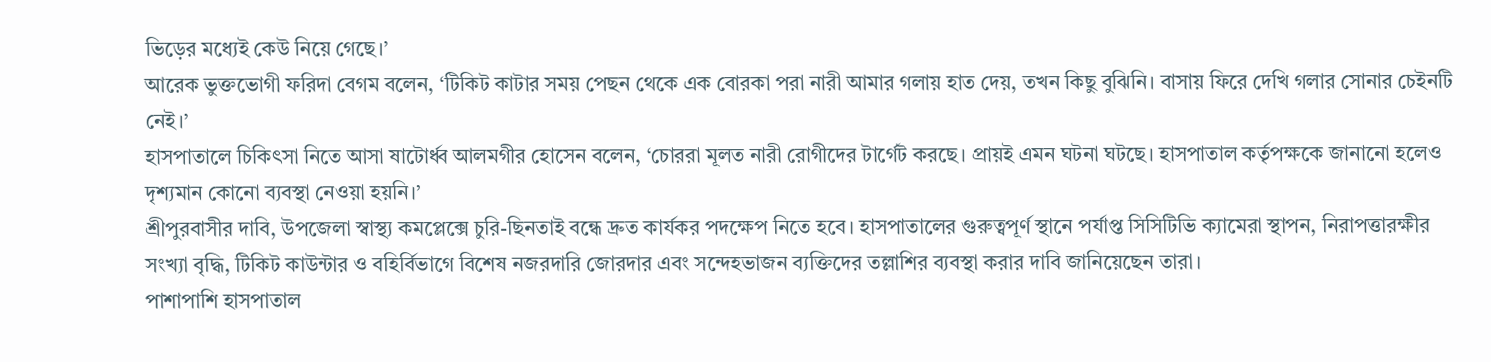ভিড়ের মধ্যেই কেউ নিয়ে গেছে।’
আরেক ভুক্তভোগী ফরিদা বেগম বলেন, ‘টিকিট কাটার সময় পেছন থেকে এক বোরকা পরা নারী আমার গলায় হাত দেয়, তখন কিছু বুঝিনি। বাসায় ফিরে দেখি গলার সোনার চেইনটি নেই।’
হাসপাতালে চিকিৎসা নিতে আসা ষাটোর্ধ্ব আলমগীর হোসেন বলেন, ‘চোররা মূলত নারী রোগীদের টার্গেট করছে। প্রায়ই এমন ঘটনা ঘটছে। হাসপাতাল কর্তৃপক্ষকে জানানো হলেও দৃশ্যমান কোনো ব্যবস্থা নেওয়া হয়নি।’
শ্রীপুরবাসীর দাবি, উপজেলা স্বাস্থ্য কমপ্লেক্সে চুরি-ছিনতাই বন্ধে দ্রুত কার্যকর পদক্ষেপ নিতে হবে। হাসপাতালের গুরুত্বপূর্ণ স্থানে পর্যাপ্ত সিসিটিভি ক্যামেরা স্থাপন, নিরাপত্তারক্ষীর সংখ্যা বৃদ্ধি, টিকিট কাউন্টার ও বহির্বিভাগে বিশেষ নজরদারি জোরদার এবং সন্দেহভাজন ব্যক্তিদের তল্লাশির ব্যবস্থা করার দাবি জানিয়েছেন তারা।
পাশাপাশি হাসপাতাল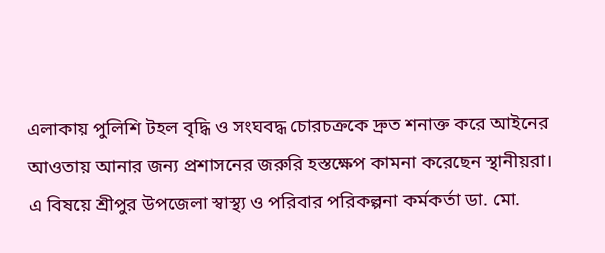এলাকায় পুলিশি টহল বৃদ্ধি ও সংঘবদ্ধ চোরচক্রকে দ্রুত শনাক্ত করে আইনের আওতায় আনার জন্য প্রশাসনের জরুরি হস্তক্ষেপ কামনা করেছেন স্থানীয়রা।
এ বিষয়ে শ্রীপুর উপজেলা স্বাস্থ্য ও পরিবার পরিকল্পনা কর্মকর্তা ডা. মো.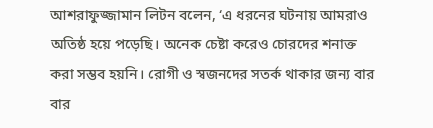আশরাফুজ্জামান লিটন বলেন, ‘এ ধরনের ঘটনায় আমরাও অতিষ্ঠ হয়ে পড়েছি। অনেক চেষ্টা করেও চোরদের শনাক্ত করা সম্ভব হয়নি। রোগী ও স্বজনদের সতর্ক থাকার জন্য বার বার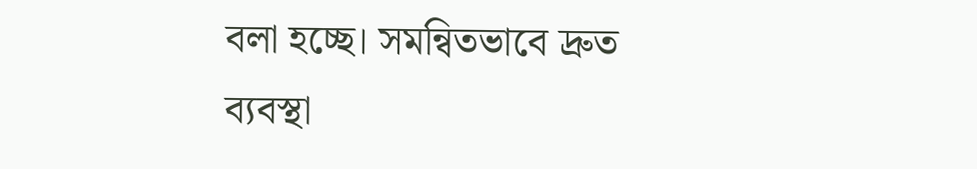বলা হচ্ছে। সমন্বিতভাবে দ্রুত ব্যবস্থা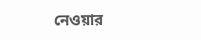নেওয়ার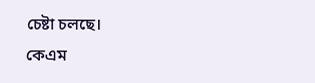চেষ্টা চলছে।
কেএম